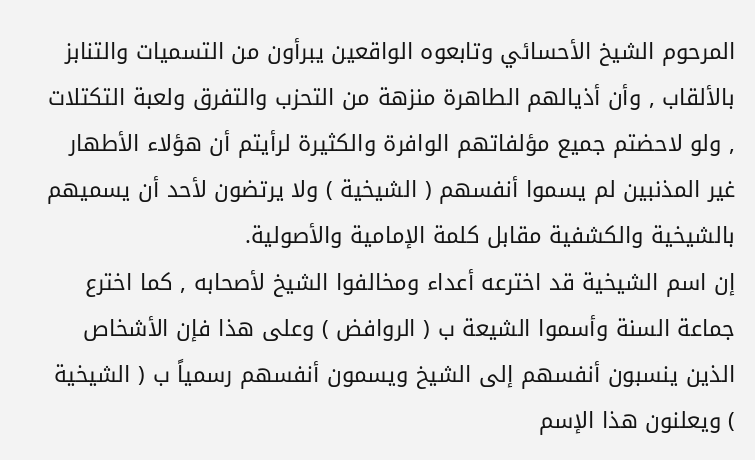المرحوم الشيخ الأحسائي وتابعوه الواقعين يبرأون من التسميات والتنابز بالألقاب , وأن أذيالهم الطاهرة منزهة من التحزب والتفرق ولعبة التكتلات , ولو لاحضتم جميع مؤلفاتهم الوافرة والكثيرة لرأيتم أن هؤلاء الأطهار غير المذنبين لم يسموا أنفسهم ( الشيخية ) ولا يرتضون لأحد أن يسميهم بالشيخية والكشفية مقابل كلمة الإمامية والأصولية.
إن اسم الشيخية قد اخترعه أعداء ومخالفوا الشيخ لأصحابه , كما اخترع جماعة السنة وأسموا الشيعة ب ( الروافض ) وعلى هذا فإن الأشخاص الذين ينسبون أنفسهم إلى الشيخ ويسمون أنفسهم رسمياً ب ( الشيخية ) ويعلنون هذا الإسم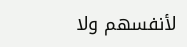لأنفسهم ولا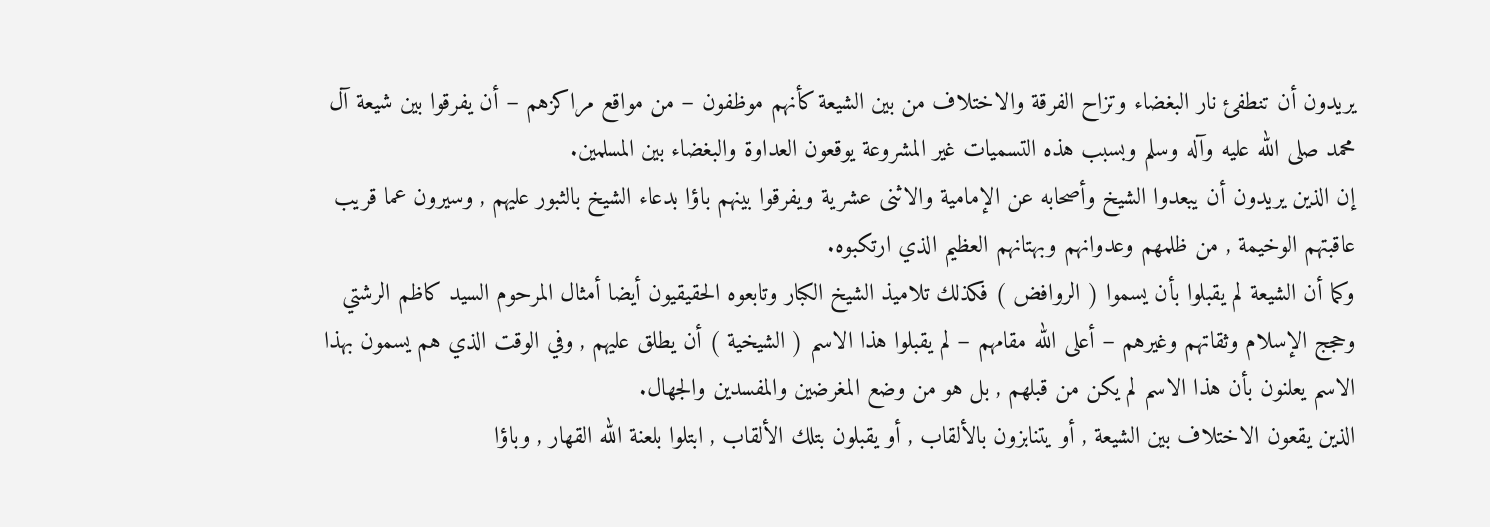يريدون أن تنطفئ نار البغضاء وتزاح الفرقة والاختلاف من بين الشيعة كأنهم موظفون – من مواقع مراكزهم – أن يفرقوا بين شيعة آل محمد صلى الله عليه وآله وسلم وبسبب هذه التسميات غير المشروعة يوقعون العداوة والبغضاء بين المسلمين.
إن الذين يريدون أن يبعدوا الشيخ وأصحابه عن الإمامية والاثنى عشرية ويفرقوا بينهم باؤا بدعاء الشيخ بالثبور عليهم , وسيرون عما قريب عاقبتهم الوخيمة , من ظلمهم وعدوانهم وبهتانهم العظيم الذي ارتكبوه.
وكما أن الشيعة لم يقبلوا بأن يسموا ( الروافض ) فكذلك تلاميذ الشيخ الكبار وتابعوه الحقيقيون أيضا أمثال المرحوم السيد كاظم الرشتي وحجج الإسلام وثقاتهم وغيرهم – أعلى الله مقامهم – لم يقبلوا هذا الاسم ( الشيخية ) أن يطلق عليهم , وفي الوقت الذي هم يسمون بهذا الاسم يعلنون بأن هذا الاسم لم يكن من قبلهم , بل هو من وضع المغرضين والمفسدين والجهال.
الذين يقعون الاختلاف بين الشيعة , أو يتنابزون بالألقاب , أو يقبلون بتلك الألقاب , ابتلوا بلعنة الله القهار , وباؤا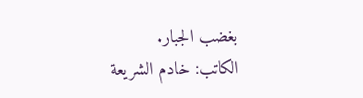بغضب الجبار.
الكاتب: خادم الشريعة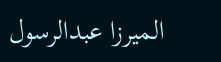الميرزا عبدالرسول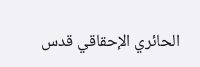الحائري الإحقاقي قدس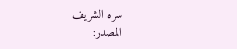سره الشريف
المصدر: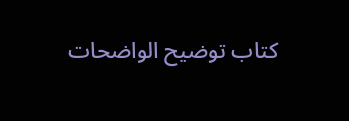كتاب توضيح الواضحات